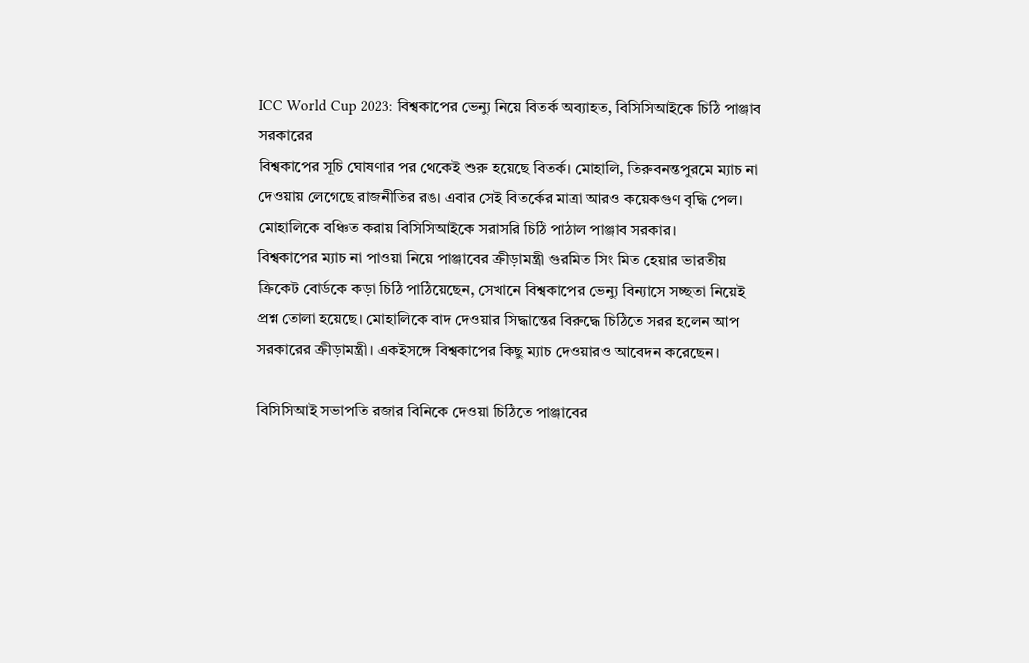ICC World Cup 2023: বিশ্বকাপের ভেন্যু নিয়ে বিতর্ক অব্যাহত, বিসিসিআইকে চিঠি পাঞ্জাব সরকারের
বিশ্বকাপের সূচি ঘোষণার পর থেকেই শুরু হয়েছে বিতর্ক। মোহালি, তিরুবনন্তপুরমে ম্যাচ না দেওয়ায় লেগেছে রাজনীতির রঙ। এবার সেই বিতর্কের মাত্রা আরও কয়েকগুণ বৃদ্ধি পেল। মোহালিকে বঞ্চিত করায় বিসিসিআইকে সরাসরি চিঠি পাঠাল পাঞ্জাব সরকার।
বিশ্বকাপের ম্যাচ না পাওয়া নিয়ে পাঞ্জাবের ক্রীড়ামন্ত্রী গুরমিত সিং মিত হেয়ার ভারতীয় ক্রিকেট বোর্ডকে কড়া চিঠি পাঠিয়েছেন, সেখানে বিশ্বকাপের ভেন্যু বিন্যাসে সচ্ছতা নিয়েই প্রশ্ন তোলা হয়েছে। মোহালিকে বাদ দেওয়ার সিদ্ধান্তের বিরুদ্ধে চিঠিতে সরর হলেন আপ সরকারের ক্রীড়ামন্ত্রী। একইসঙ্গে বিশ্বকাপের কিছু ম্যাচ দেওয়ারও আবেদন করেছেন।

বিসিসিআই সভাপতি রজার বিনিকে দেওয়া চিঠিতে পাঞ্জাবের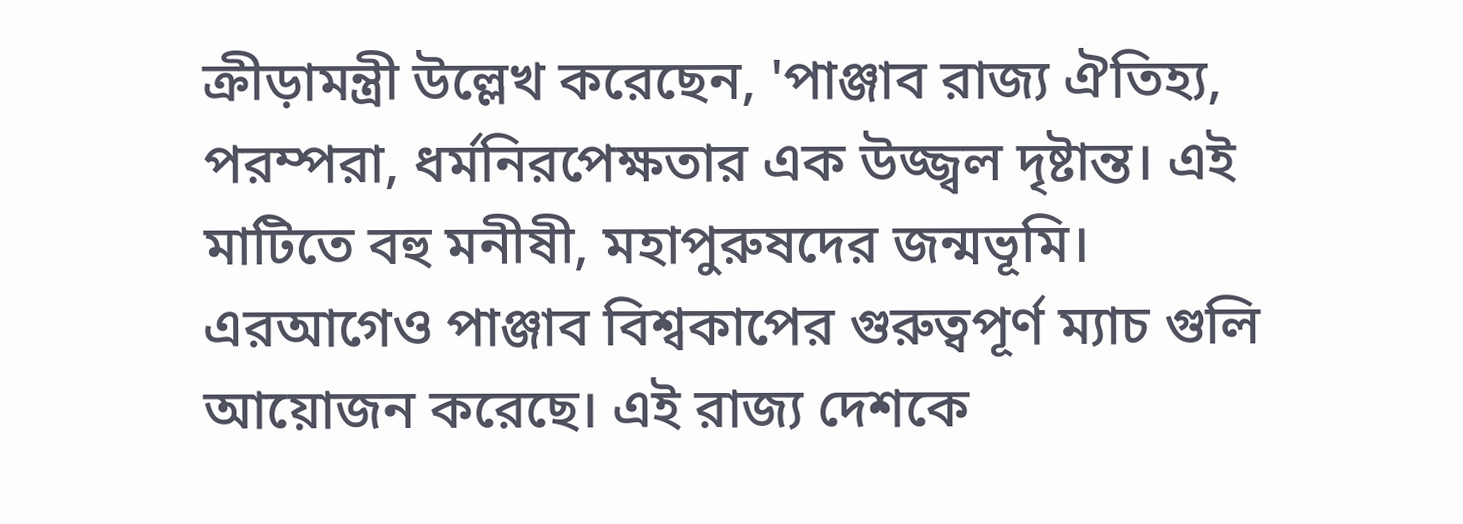ক্রীড়ামন্ত্রী উল্লেখ করেছেন, 'পাঞ্জাব রাজ্য ঐতিহ্য, পরম্পরা, ধর্মনিরপেক্ষতার এক উজ্জ্বল দৃষ্টান্ত। এই মাটিতে বহু মনীষী, মহাপুরুষদের জন্মভূমি। এরআগেও পাঞ্জাব বিশ্বকাপের গুরুত্বপূর্ণ ম্যাচ গুলি আয়োজন করেছে। এই রাজ্য দেশকে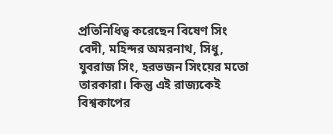প্রতিনিধিত্ব করেছেন বিষেণ সিং বেদী, মহিন্দর অমরনাথ, সিধু, যুবরাজ সিং, হরভজন সিংয়ের মতো তারকারা। কিন্তু এই রাজ্যকেই বিশ্বকাপের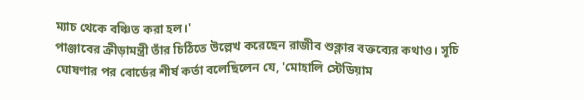ম্যাচ থেকে বঞ্চিত করা হল।'
পাঞ্জাবের ক্রীড়ামন্ত্রী তাঁর চিঠিতে উল্লেখ করেছেন রাজীব শুক্লার বক্তব্যের কথাও। সূচি ঘোষণার পর বোর্ডের শীর্ষ কর্তা বলেছিলেন যে, 'মোহালি স্টেডিয়াম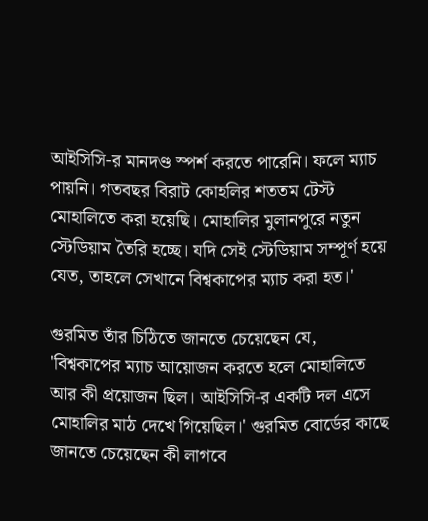আইসিসি-র মানদণ্ড স্পর্শ করতে পারেনি। ফলে ম্যাচ পায়নি। গতবছর বিরাট কোহলির শততম টেস্ট মোহালিতে করা হয়েছি। মোহালির মুলানপুরে নতুন স্টেডিয়াম তৈরি হচ্ছে। যদি সেই স্টেডিয়াম সম্পূর্ণ হয়ে যেত, তাহলে সেখানে বিশ্বকাপের ম্যাচ করা হত।'

গুরমিত তাঁর চিঠিতে জানতে চেয়েছেন যে, 'বিশ্বকাপের ম্যাচ আয়োজন করতে হলে মোহালিতে আর কী প্রয়োজন ছিল। আইসিসি-র একটি দল এসে মোহালির মাঠ দেখে গিয়েছিল।' গুরমিত বোর্ডের কাছে জানতে চেয়েছেন কী লাগবে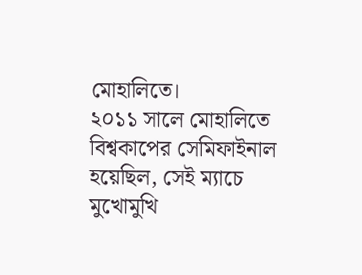মোহালিতে।
২০১১ সালে মোহালিতে বিশ্বকাপের সেমিফাইনাল হয়েছিল, সেই ম্যাচে মুখোমুখি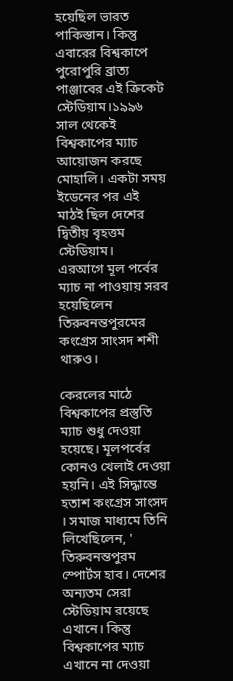হয়েছিল ভারত পাকিস্তান। কিন্তু এবারের বিশ্বকাপে পুরোপুরি ব্রাত্য পাঞ্জাবের এই ক্রিকেট স্টেডিয়াম।১৯৯৬ সাল থেকেই বিশ্বকাপের ম্যাচ আয়োজন করছে মোহালি। একটা সময় ইডেনের পর এই মাঠই ছিল দেশের দ্বিতীয় বৃহত্তম স্টেডিয়াম।
এরআগে মূল পর্বের ম্যাচ না পাওয়ায় সরব হয়েছিলেন তিরুবনন্তপুরমের কংগ্রেস সাংসদ শশী থারুও।

কেরলের মাঠে বিশ্বকাপের প্রস্তুতি ম্যাচ শুধু দেওয়া হয়েছে। মূলপর্বের কোনও খেলাই দেওয়া হয়নি। এই সিদ্ধান্তে হতাশ কংগ্রেস সাংসদ । সমাজ মাধ্যমে তিনি লিখেছিলেন, ' তিরুবনন্তপুরম স্পোর্টস হাব। দেশের অন্যতম সেরা স্টেডিয়াম রয়েছে এখানে। কিন্তু বিশ্বকাপের ম্যাচ এখানে না দেওয়া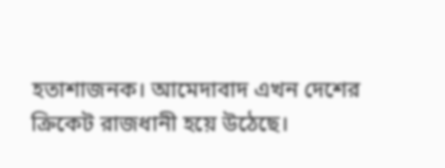হতাশাজনক। আমেদাবাদ এখন দেশের ক্রিকেট রাজধানী হয়ে উঠেছে।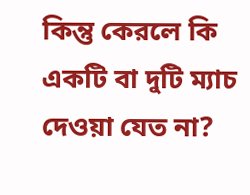কিন্তু কেরলে কি একটি বা দুটি ম্যাচ দেওয়া যেত না?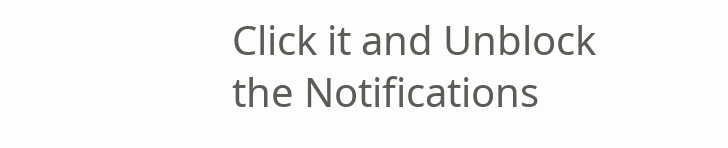Click it and Unblock the Notifications